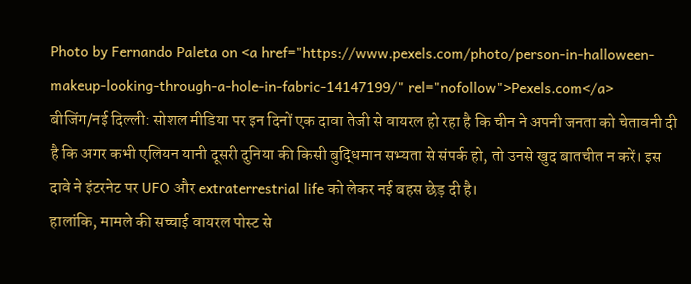Photo by Fernando Paleta on <a href="https://www.pexels.com/photo/person-in-halloween-makeup-looking-through-a-hole-in-fabric-14147199/" rel="nofollow">Pexels.com</a>
बीजिंग/नई दिल्ली: सोशल मीडिया पर इन दिनों एक दावा तेजी से वायरल हो रहा है कि चीन ने अपनी जनता को चेतावनी दी है कि अगर कभी एलियन यानी दूसरी दुनिया की किसी बुद्धिमान सभ्यता से संपर्क हो, तो उनसे खुद बातचीत न करें। इस दावे ने इंटरनेट पर UFO और extraterrestrial life को लेकर नई बहस छेड़ दी है।
हालांकि, मामले की सच्चाई वायरल पोस्ट से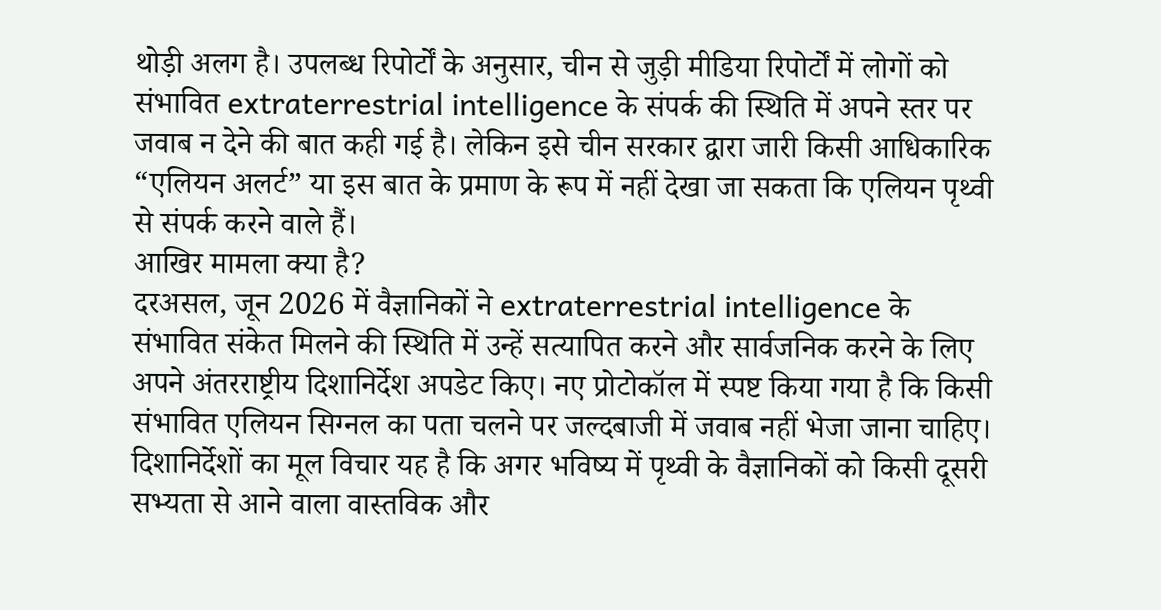थोड़ी अलग है। उपलब्ध रिपोर्टों के अनुसार, चीन से जुड़ी मीडिया रिपोर्टों में लोगों को संभावित extraterrestrial intelligence के संपर्क की स्थिति में अपने स्तर पर जवाब न देने की बात कही गई है। लेकिन इसे चीन सरकार द्वारा जारी किसी आधिकारिक “एलियन अलर्ट” या इस बात के प्रमाण के रूप में नहीं देखा जा सकता कि एलियन पृथ्वी से संपर्क करने वाले हैं।
आखिर मामला क्या है?
दरअसल, जून 2026 में वैज्ञानिकों ने extraterrestrial intelligence के संभावित संकेत मिलने की स्थिति में उन्हें सत्यापित करने और सार्वजनिक करने के लिए अपने अंतरराष्ट्रीय दिशानिर्देश अपडेट किए। नए प्रोटोकॉल में स्पष्ट किया गया है कि किसी संभावित एलियन सिग्नल का पता चलने पर जल्दबाजी में जवाब नहीं भेजा जाना चाहिए।
दिशानिर्देशों का मूल विचार यह है कि अगर भविष्य में पृथ्वी के वैज्ञानिकों को किसी दूसरी सभ्यता से आने वाला वास्तविक और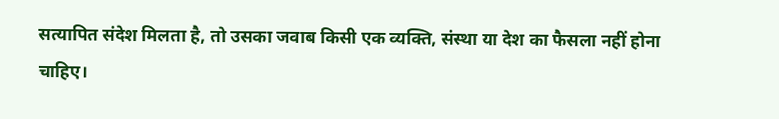सत्यापित संदेश मिलता है, तो उसका जवाब किसी एक व्यक्ति, संस्था या देश का फैसला नहीं होना चाहिए।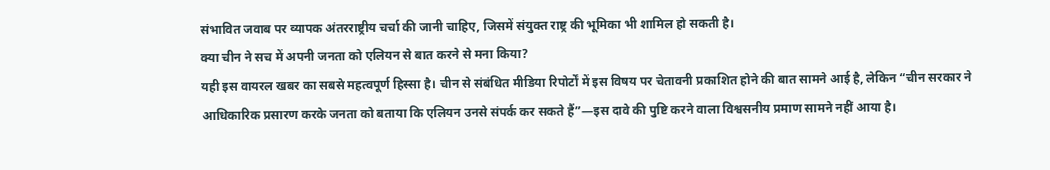संभावित जवाब पर व्यापक अंतरराष्ट्रीय चर्चा की जानी चाहिए, जिसमें संयुक्त राष्ट्र की भूमिका भी शामिल हो सकती है।
क्या चीन ने सच में अपनी जनता को एलियन से बात करने से मना किया?
यही इस वायरल खबर का सबसे महत्वपूर्ण हिस्सा है। चीन से संबंधित मीडिया रिपोर्टों में इस विषय पर चेतावनी प्रकाशित होने की बात सामने आई है, लेकिन “चीन सरकार ने आधिकारिक प्रसारण करके जनता को बताया कि एलियन उनसे संपर्क कर सकते हैं”—इस दावे की पुष्टि करने वाला विश्वसनीय प्रमाण सामने नहीं आया है।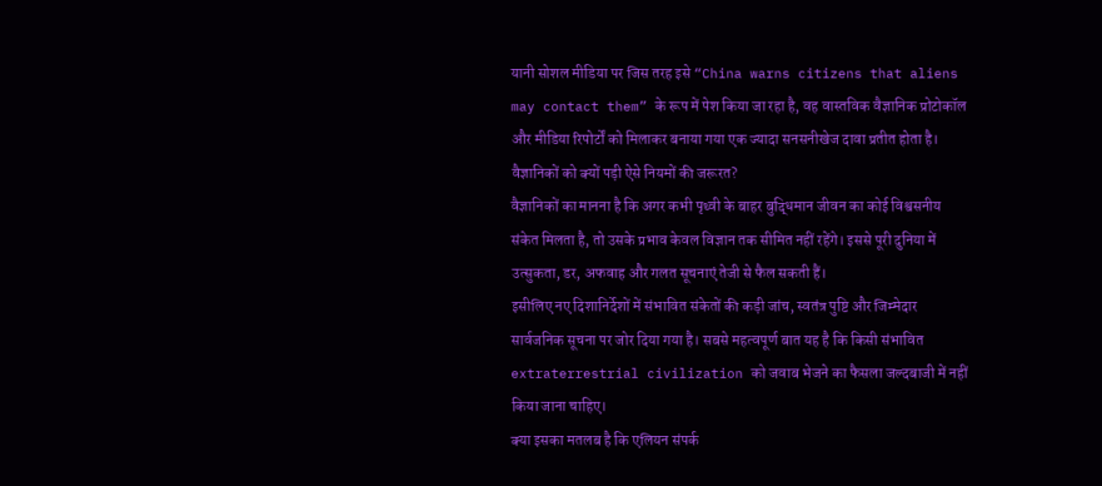यानी सोशल मीडिया पर जिस तरह इसे “China warns citizens that aliens may contact them” के रूप में पेश किया जा रहा है, वह वास्तविक वैज्ञानिक प्रोटोकॉल और मीडिया रिपोर्टों को मिलाकर बनाया गया एक ज्यादा सनसनीखेज दावा प्रतीत होता है।
वैज्ञानिकों को क्यों पड़ी ऐसे नियमों की जरूरत?
वैज्ञानिकों का मानना है कि अगर कभी पृथ्वी के बाहर बुद्धिमान जीवन का कोई विश्वसनीय संकेत मिलता है, तो उसके प्रभाव केवल विज्ञान तक सीमित नहीं रहेंगे। इससे पूरी दुनिया में उत्सुकता, डर, अफवाह और गलत सूचनाएं तेजी से फैल सकती हैं।
इसीलिए नए दिशानिर्देशों में संभावित संकेतों की कड़ी जांच, स्वतंत्र पुष्टि और जिम्मेदार सार्वजनिक सूचना पर जोर दिया गया है। सबसे महत्वपूर्ण बात यह है कि किसी संभावित extraterrestrial civilization को जवाब भेजने का फैसला जल्दबाजी में नहीं किया जाना चाहिए।
क्या इसका मतलब है कि एलियन संपर्क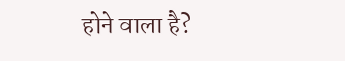होने वाला है?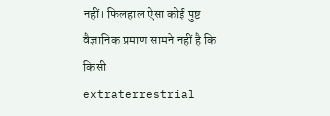नहीं। फिलहाल ऐसा कोई पुष्ट वैज्ञानिक प्रमाण सामने नहीं है कि किसी extraterrestrial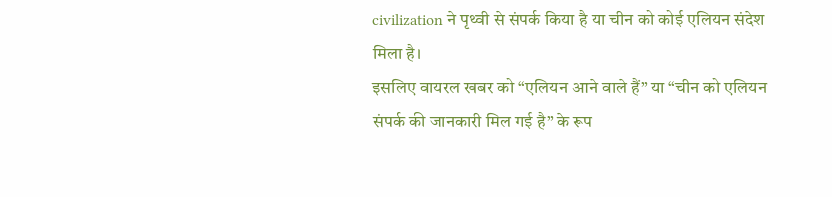civilization ने पृथ्वी से संपर्क किया है या चीन को कोई एलियन संदेश मिला है।
इसलिए वायरल खबर को “एलियन आने वाले हैं” या “चीन को एलियन संपर्क की जानकारी मिल गई है” के रूप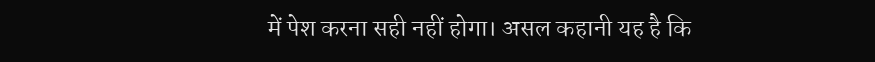में पेश करना सही नहीं होगा। असल कहानी यह है कि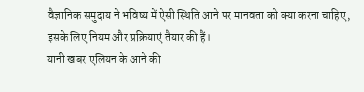वैज्ञानिक समुदाय ने भविष्य में ऐसी स्थिति आने पर मानवता को क्या करना चाहिए, इसके लिए नियम और प्रक्रियाएं तैयार की हैं।
यानी खबर एलियन के आने की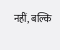नहीं, बल्कि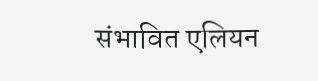संभावित एलियन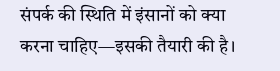संपर्क की स्थिति में इंसानों को क्या करना चाहिए—इसकी तैयारी की है।